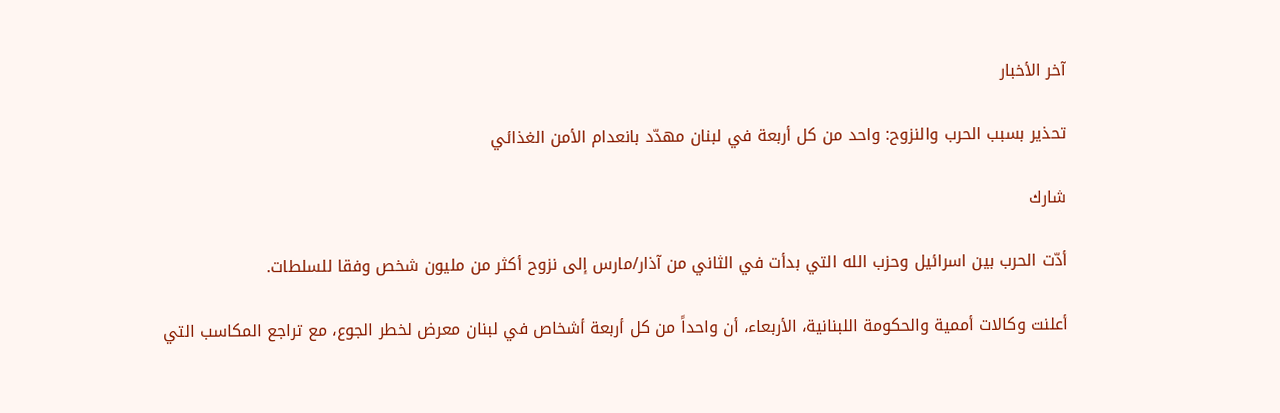آخر الأخبار

تحذير بسبب الحرب والنزوح: واحد من كل أربعة في لبنان مهدّد بانعدام الأمن الغذائي

شارك

أدّت الحرب بين اسرائيل وحزب الله التي بدأت في الثاني من آذار/مارس إلى نزوح أكثر من مليون شخص وفقا للسلطات.

أعلنت وكالات أممية والحكومة اللبنانية، الأربعاء، أن واحداً من كل أربعة أشخاص في لبنان معرض لخطر الجوع، مع تراجع المكاسب التي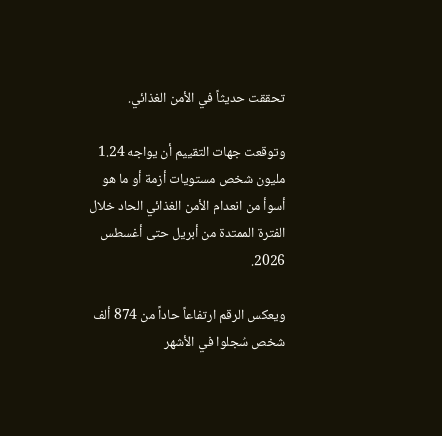تحققت حديثاً في الأمن الغذائي.

وتوقعت جهات التقييم أن يواجه 1.24 مليون شخص مستويات أزمة أو ما هو أسوأ من انعدام الأمن الغذائي الحاد خلال الفترة الممتدة من أبريل حتى أغسطس 2026.

ويعكس الرقم ارتفاعاً حاداً من 874 ألف شخص سُجلوا في الأشهر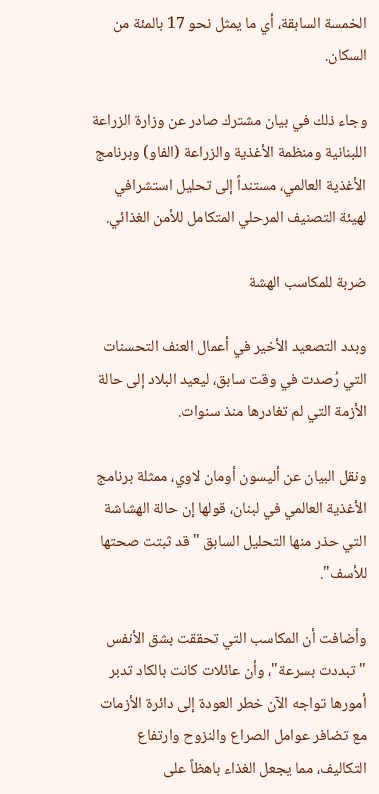الخمسة السابقة، أي ما يمثل نحو 17 بالمئة من السكان.

وجاء ذلك في بيان مشترك صادر عن وزارة الزراعة اللبنانية ومنظمة الأغذية والزراعة (الفاو) وبرنامج الأغذية العالمي، مستنداً إلى تحليل استشرافي لهيئة التصنيف المرحلي المتكامل للأمن الغذائي.

ضربة للمكاسب الهشة

وبدد التصعيد الأخير في أعمال العنف التحسنات التي رُصدت في وقت سابق، ليعيد البلاد إلى حالة الأزمة التي لم تغادرها منذ سنوات.

ونقل البيان عن أليسون أومان لاوي، ممثلة برنامج الأغذية العالمي في لبنان، قولها إن حالة الهشاشة التي حذر منها التحليل السابق "قد ثبتت صحتها للأسف".

وأضافت أن المكاسب التي تحققت بشق الأنفس "تبددت بسرعة"، وأن عائلات كانت بالكاد تدبر أمورها تواجه الآن خطر العودة إلى دائرة الأزمات مع تضافر عوامل الصراع والنزوح وارتفاع التكاليف، مما يجعل الغذاء باهظاً على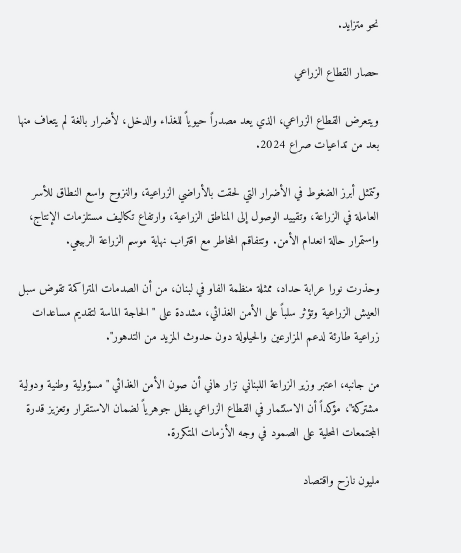نحو متزايد.

حصار القطاع الزراعي

ويتعرض القطاع الزراعي، الذي يعد مصدراً حيوياً للغذاء والدخل، لأضرار بالغة لم يتعاف منها بعد من تداعيات صراع 2024.

وتتمثل أبرز الضغوط في الأضرار التي لحقت بالأراضي الزراعية، والنزوح واسع النطاق للأسر العاملة في الزراعة، وتقييد الوصول إلى المناطق الزراعية، وارتفاع تكاليف مستلزمات الإنتاج، واستمرار حالة انعدام الأمن. وتتفاقم المخاطر مع اقتراب نهاية موسم الزراعة الربيعي.

وحذرت نورا عرابة حداد، ممثلة منظمة الفاو في لبنان، من أن الصدمات المتراكمة تقوض سبل العيش الزراعية وتؤثر سلباً على الأمن الغذائي، مشددة على "الحاجة الماسة لتقديم مساعدات زراعية طارئة لدعم المزارعين والحيلولة دون حدوث المزيد من التدهور".

من جانبه، اعتبر وزير الزراعة اللبناني نزار هاني أن صون الأمن الغذائي "مسؤولية وطنية ودولية مشتركة"، مؤكداً أن الاستثمار في القطاع الزراعي يظل جوهرياً لضمان الاستقرار وتعزيز قدرة المجتمعات المحلية على الصمود في وجه الأزمات المتكررة.

مليون نازح واقتصاد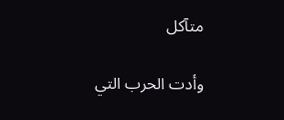متآكل

وأدت الحرب التي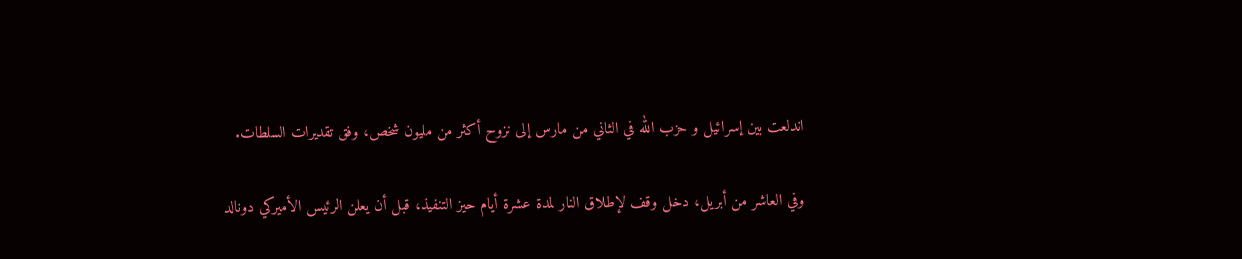اندلعت بين إسرائيل و حزب الله في الثاني من مارس إلى نزوح أكثر من مليون شخص، وفق تقديرات السلطات.

وفي العاشر من أبريل، دخل وقف لإطلاق النار لمدة عشرة أيام حيز التنفيذ، قبل أن يعلن الرئيس الأميركي دونالد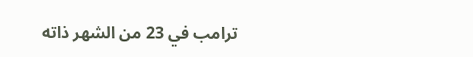ترامب في 23 من الشهر ذاته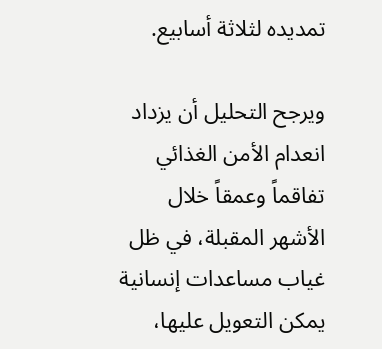تمديده لثلاثة أسابيع.

ويرجح التحليل أن يزداد انعدام الأمن الغذائي تفاقماً وعمقاً خلال الأشهر المقبلة، في ظل غياب مساعدات إنسانية يمكن التعويل عليها،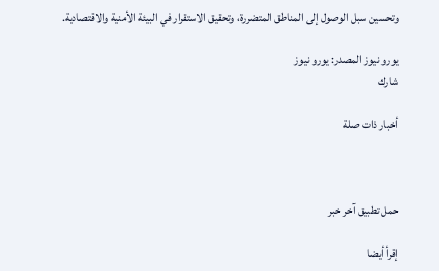وتحسين سبل الوصول إلى المناطق المتضررة، وتحقيق الاستقرار في البيئة الأمنية والاقتصادية.

يورو نيوز المصدر: يورو نيوز
شارك

أخبار ذات صلة



حمل تطبيق آخر خبر

إقرأ أيضا